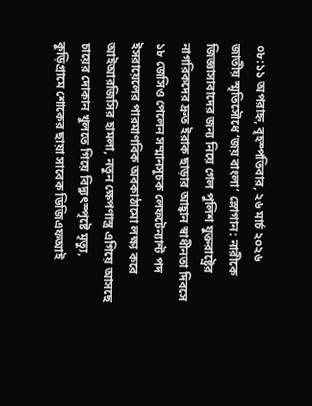০৮:১১ অপরাহ্ন, বৃহস্পতিবার, ২৬ মার্চ ২০২৬
জাতীয় স্মৃতিসৌধে ‘জয় বাংলা’ স্লোগান: নারীকে জিজ্ঞাসাবাদের জন্য নিয়ে গেল পুলিশ যুক্তরাষ্ট্রের নাগরিকদের দ্রুত ইরাক ছাড়ার আহ্বান স্বাধীনতা দিবসে ১৮ জেসিও পেলেন সম্মানসূচক লেফটেন্যান্ট পদ ইসরায়েলের পারমাণবিক অবকাঠামো লক্ষ্য করে আইআরজিসির হামলা, নতুন ক্ষেপণাস্ত্র এগিয়ে আসছে চায়ের দোকান খুলতে গিয়ে বিদ্যুৎস্পৃষ্টে মৃত্যু, কুড়িগ্রামে শোকের ছায়া সাবেক ডিজিএফআই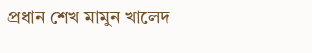প্রধান শেখ মামুন খালেদ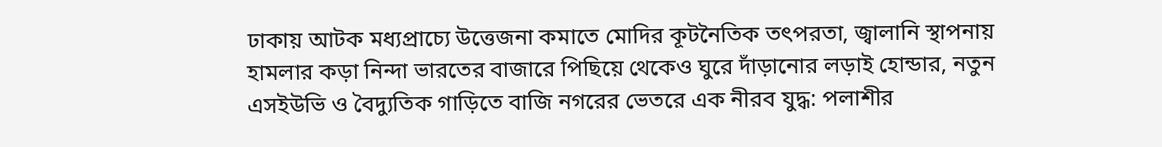ঢাকায় আটক মধ্যপ্রাচ্যে উত্তেজনা কমাতে মোদির কূটনৈতিক তৎপরতা, জ্বালানি স্থাপনায় হামলার কড়া নিন্দা ভারতের বাজারে পিছিয়ে থেকেও ঘুরে দাঁড়ানোর লড়াই হোন্ডার, নতুন এসইউভি ও বৈদ্যুতিক গাড়িতে বাজি নগরের ভেতরে এক নীরব যুদ্ধ: পলাশীর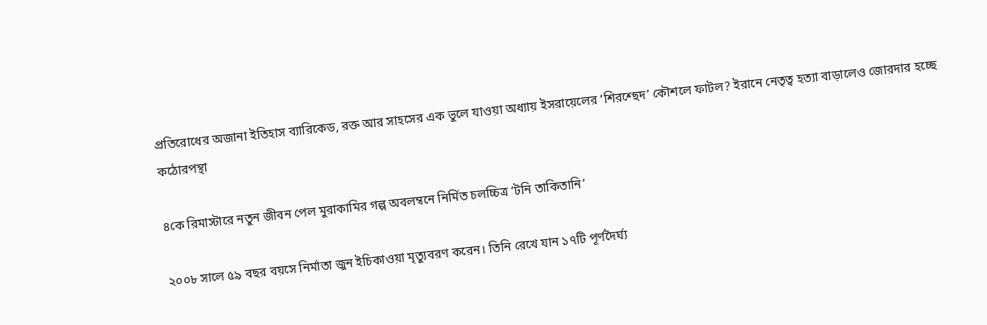প্রতিরোধের অজানা ইতিহাস ব্যারিকেড, রক্ত আর সাহসের এক ভুলে যাওয়া অধ্যায় ইসরায়েলের ‘শিরশ্ছেদ’ কৌশলে ফাটল? ইরানে নেতৃত্ব হত্যা বাড়ালেও জোরদার হচ্ছে কঠোরপন্থা

৪কে রিমাস্টারে নতুন জীবন পেল মুরাকামির গল্প অবলম্বনে নির্মিত চলচ্চিত্র ‘টনি তাকিতানি’

২০০৮ সালে ৫৯ বছর বয়সে নির্মাতা জুন ইচিকাওয়া মৃত্যুবরণ করেন। তিনি রেখে যান ১৭টি পূর্ণদৈর্ঘ্য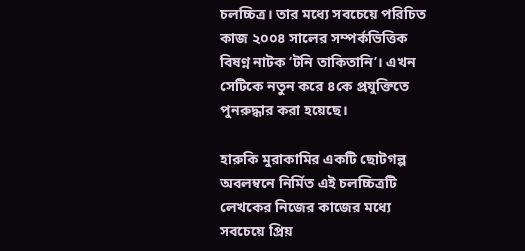চলচ্চিত্র। তার মধ্যে সবচেয়ে পরিচিত কাজ ২০০৪ সালের সম্পর্কভিত্তিক বিষণ্ন নাটক ‘টনি তাকিতানি’। এখন সেটিকে নতুন করে ৪কে প্রযুক্তিতে পুনরুদ্ধার করা হয়েছে।

হারুকি মুরাকামির একটি ছোটগল্প অবলম্বনে নির্মিত এই চলচ্চিত্রটি লেখকের নিজের কাজের মধ্যে সবচেয়ে প্রিয়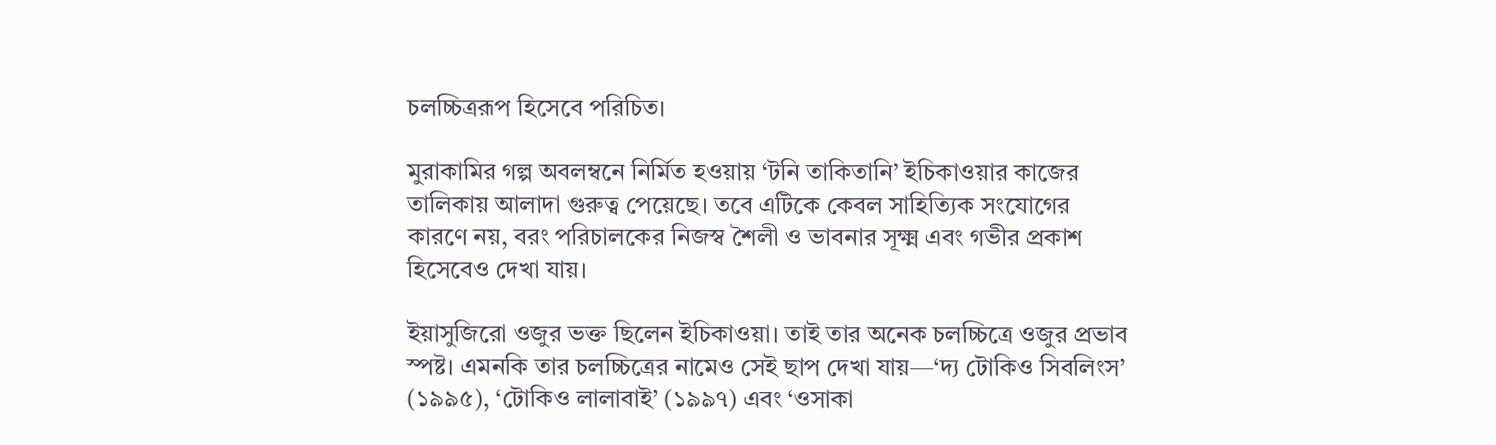চলচ্চিত্ররূপ হিসেবে পরিচিত।

মুরাকামির গল্প অবলম্বনে নির্মিত হওয়ায় ‘টনি তাকিতানি’ ইচিকাওয়ার কাজের তালিকায় আলাদা গুরুত্ব পেয়েছে। তবে এটিকে কেবল সাহিত্যিক সংযোগের কারণে নয়, বরং পরিচালকের নিজস্ব শৈলী ও ভাবনার সূক্ষ্ম এবং গভীর প্রকাশ হিসেবেও দেখা যায়।

ইয়াসুজিরো ওজুর ভক্ত ছিলেন ইচিকাওয়া। তাই তার অনেক চলচ্চিত্রে ওজুর প্রভাব স্পষ্ট। এমনকি তার চলচ্চিত্রের নামেও সেই ছাপ দেখা যায়—‘দ্য টোকিও সিবলিংস’ (১৯৯৫), ‘টোকিও লালাবাই’ (১৯৯৭) এবং ‘ওসাকা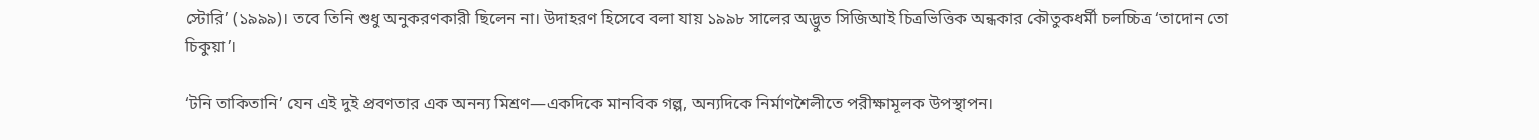স্টোরি’ (১৯৯৯)। তবে তিনি শুধু অনুকরণকারী ছিলেন না। উদাহরণ হিসেবে বলা যায় ১৯৯৮ সালের অদ্ভুত সিজিআই চিত্রভিত্তিক অন্ধকার কৌতুকধর্মী চলচ্চিত্র ‘তাদোন তো চিকুয়া’।

‘টনি তাকিতানি’ যেন এই দুই প্রবণতার এক অনন্য মিশ্রণ—একদিকে মানবিক গল্প, অন্যদিকে নির্মাণশৈলীতে পরীক্ষামূলক উপস্থাপন।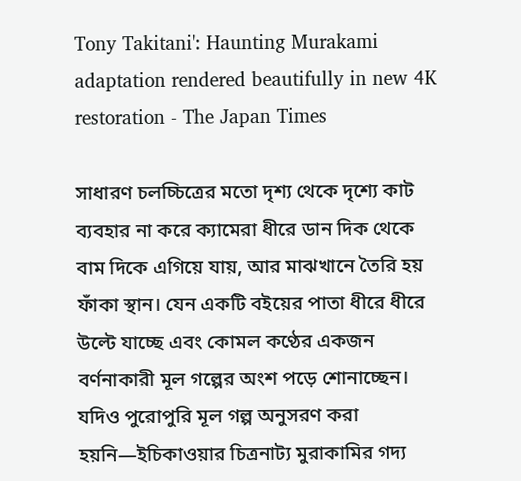Tony Takitani': Haunting Murakami adaptation rendered beautifully in new 4K  restoration - The Japan Times

সাধারণ চলচ্চিত্রের মতো দৃশ্য থেকে দৃশ্যে কাট ব্যবহার না করে ক্যামেরা ধীরে ডান দিক থেকে বাম দিকে এগিয়ে যায়, আর মাঝখানে তৈরি হয় ফাঁকা স্থান। যেন একটি বইয়ের পাতা ধীরে ধীরে উল্টে যাচ্ছে এবং কোমল কণ্ঠের একজন বর্ণনাকারী মূল গল্পের অংশ পড়ে শোনাচ্ছেন। যদিও পুরোপুরি মূল গল্প অনুসরণ করা হয়নি—ইচিকাওয়ার চিত্রনাট্য মুরাকামির গদ্য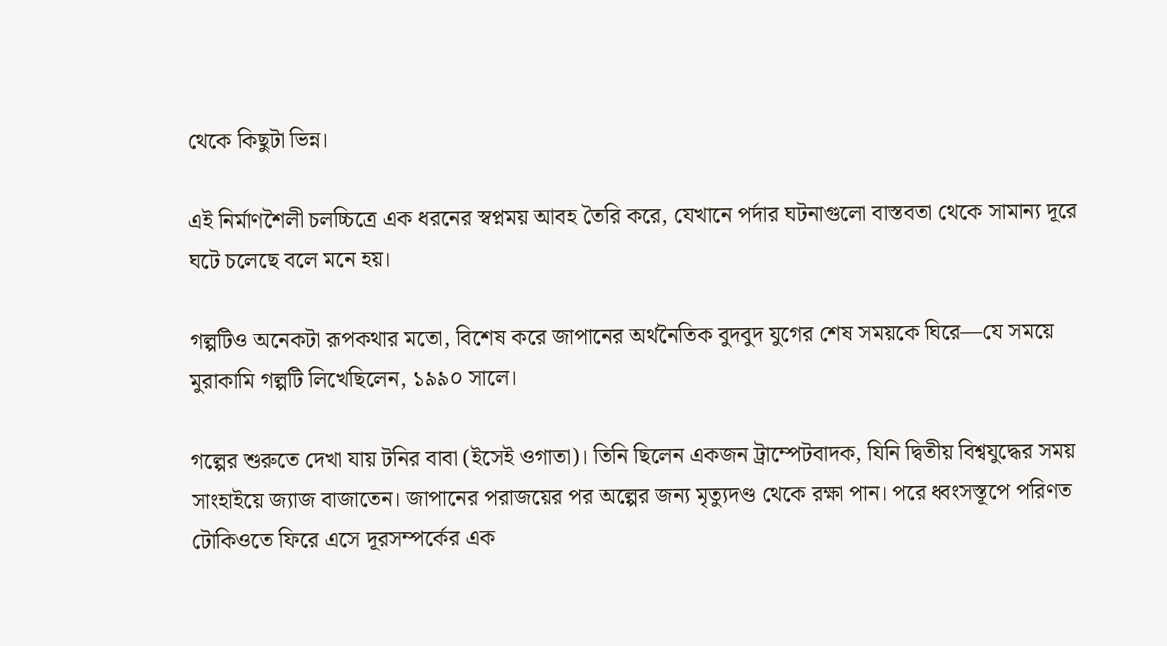থেকে কিছুটা ভিন্ন।

এই নির্মাণশৈলী চলচ্চিত্রে এক ধরনের স্বপ্নময় আবহ তৈরি করে, যেখানে পর্দার ঘটনাগুলো বাস্তবতা থেকে সামান্য দূরে ঘটে চলেছে বলে মনে হয়।

গল্পটিও অনেকটা রূপকথার মতো, বিশেষ করে জাপানের অর্থনৈতিক বুদবুদ যুগের শেষ সময়কে ঘিরে—যে সময়ে মুরাকামি গল্পটি লিখেছিলেন, ১৯৯০ সালে।

গল্পের শুরুতে দেখা যায় টনির বাবা (ইসেই ওগাতা)। তিনি ছিলেন একজন ট্রাম্পেটবাদক, যিনি দ্বিতীয় বিশ্বযুদ্ধের সময় সাংহাইয়ে জ্যাজ বাজাতেন। জাপানের পরাজয়ের পর অল্পের জন্য মৃত্যুদণ্ড থেকে রক্ষা পান। পরে ধ্বংসস্তূপে পরিণত টোকিওতে ফিরে এসে দূরসম্পর্কের এক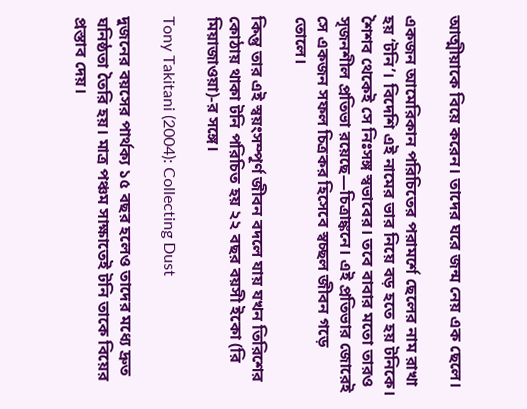আত্মীয়াকে বিয়ে করেন। তাদের ঘরে জন্ম নেয় এক ছেলে।

একজন আমেরিকান পরিচিতের পরামর্শে ছেলের নাম রাখা হয় ‘টনি’। বিদেশি এই নামের ভার নিয়ে বড় হতে হয় টনিকে। শৈশব থেকেই সে নিঃসঙ্গ স্বভাবের। তবে বাবার মতো তারও সৃজনশীল প্রতিভা রয়েছে—চিত্রাঙ্কনে। এই প্রতিভার জোরেই সে একজন সফল চিত্রকর হিসেবে স্বচ্ছল জীবন গড়ে তোলে।

কিন্তু তার এই স্বয়ংসম্পূর্ণ জীবন বদলে যায় যখন তিরিশের কোঠায় থাকা টনি পরিচিত হয় ২২ বছর বয়সী ইকো (রি মিয়াজাওয়া)-র সঙ্গে।

Tony Takitani (2004): Collecting Dust

দুজনের বয়সের পার্থক্য ১৫ বছর হলেও তাদের মধ্যে দ্রুত ঘনিষ্ঠতা তৈরি হয়। মাত্র পঞ্চম সাক্ষাতেই টনি তাকে বিয়ের প্রস্তাব দেয়।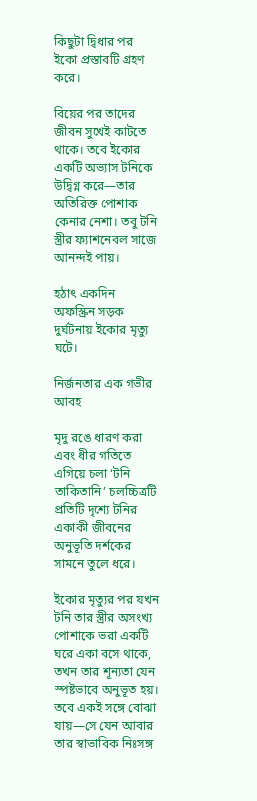কিছুটা দ্বিধার পর ইকো প্রস্তাবটি গ্রহণ করে।

বিয়ের পর তাদের জীবন সুখেই কাটতে থাকে। তবে ইকোর একটি অভ্যাস টনিকে উদ্বিগ্ন করে—তার অতিরিক্ত পোশাক কেনার নেশা। তবু টনি স্ত্রীর ফ্যাশনেবল সাজে আনন্দই পায়।

হঠাৎ একদিন অফস্ক্রিন সড়ক দুর্ঘটনায় ইকোর মৃত্যু ঘটে।

নির্জনতার এক গভীর আবহ

মৃদু রঙে ধারণ করা এবং ধীর গতিতে এগিয়ে চলা ‘টনি তাকিতানি’ চলচ্চিত্রটি প্রতিটি দৃশ্যে টনির একাকী জীবনের অনুভূতি দর্শকের সামনে তুলে ধরে।

ইকোর মৃত্যুর পর যখন টনি তার স্ত্রীর অসংখ্য পোশাকে ভরা একটি ঘরে একা বসে থাকে, তখন তার শূন্যতা যেন স্পষ্টভাবে অনুভূত হয়। তবে একই সঙ্গে বোঝা যায়—সে যেন আবার তার স্বাভাবিক নিঃসঙ্গ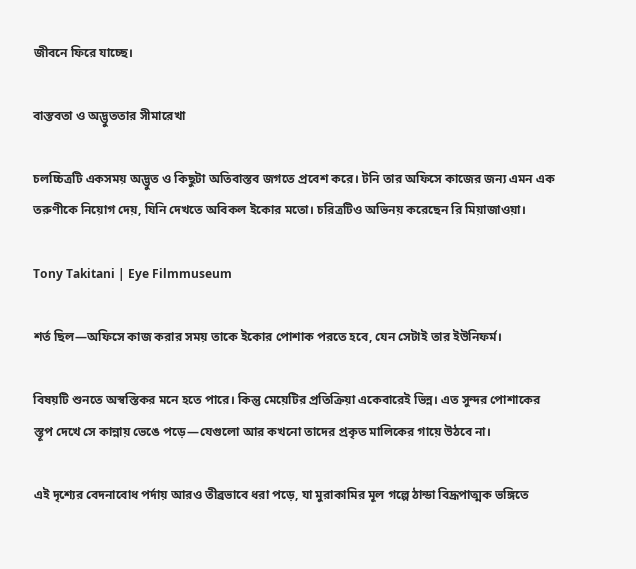জীবনে ফিরে যাচ্ছে।

বাস্তবতা ও অদ্ভুততার সীমারেখা

চলচ্চিত্রটি একসময় অদ্ভুত ও কিছুটা অতিবাস্তব জগতে প্রবেশ করে। টনি তার অফিসে কাজের জন্য এমন এক তরুণীকে নিয়োগ দেয়, যিনি দেখতে অবিকল ইকোর মতো। চরিত্রটিও অভিনয় করেছেন রি মিয়াজাওয়া।

Tony Takitani | Eye Filmmuseum

শর্ত ছিল—অফিসে কাজ করার সময় তাকে ইকোর পোশাক পরতে হবে, যেন সেটাই তার ইউনিফর্ম।

বিষয়টি শুনতে অস্বস্তিকর মনে হতে পারে। কিন্তু মেয়েটির প্রতিক্রিয়া একেবারেই ভিন্ন। এত সুন্দর পোশাকের স্তূপ দেখে সে কান্নায় ভেঙে পড়ে—যেগুলো আর কখনো তাদের প্রকৃত মালিকের গায়ে উঠবে না।

এই দৃশ্যের বেদনাবোধ পর্দায় আরও তীব্রভাবে ধরা পড়ে, যা মুরাকামির মূল গল্পে ঠান্ডা বিদ্রূপাত্মক ভঙ্গিতে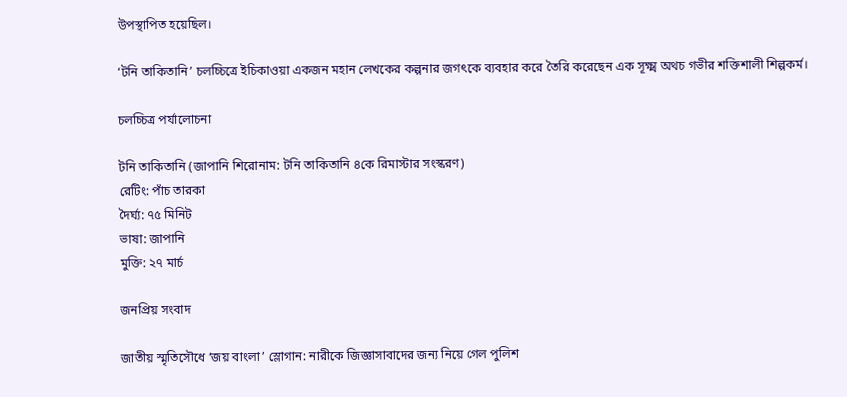উপস্থাপিত হয়েছিল।

‘টনি তাকিতানি’ চলচ্চিত্রে ইচিকাওয়া একজন মহান লেখকের কল্পনার জগৎকে ব্যবহার করে তৈরি করেছেন এক সূক্ষ্ম অথচ গভীর শক্তিশালী শিল্পকর্ম।

চলচ্চিত্র পর্যালোচনা

টনি তাকিতানি (জাপানি শিরোনাম: টনি তাকিতানি ৪কে রিমাস্টার সংস্করণ)
রেটিং: পাঁচ তারকা
দৈর্ঘ্য: ৭৫ মিনিট
ভাষা: জাপানি
মুক্তি: ২৭ মার্চ

জনপ্রিয় সংবাদ

জাতীয় স্মৃতিসৌধে ‘জয় বাংলা’ স্লোগান: নারীকে জিজ্ঞাসাবাদের জন্য নিয়ে গেল পুলিশ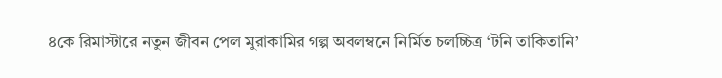৪কে রিমাস্টারে নতুন জীবন পেল মুরাকামির গল্প অবলম্বনে নির্মিত চলচ্চিত্র ‘টনি তাকিতানি’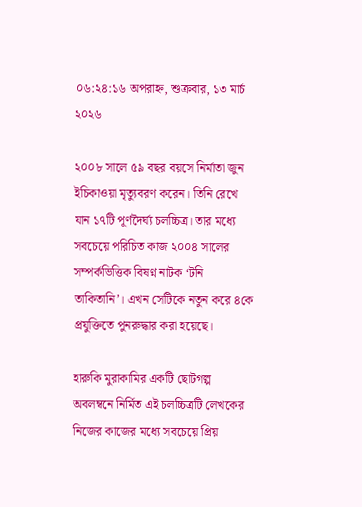০৬:২৪:১৬ অপরাহ্ন, শুক্রবার, ১৩ মার্চ ২০২৬

২০০৮ সালে ৫৯ বছর বয়সে নির্মাতা জুন ইচিকাওয়া মৃত্যুবরণ করেন। তিনি রেখে যান ১৭টি পূর্ণদৈর্ঘ্য চলচ্চিত্র। তার মধ্যে সবচেয়ে পরিচিত কাজ ২০০৪ সালের সম্পর্কভিত্তিক বিষণ্ন নাটক ‘টনি তাকিতানি’। এখন সেটিকে নতুন করে ৪কে প্রযুক্তিতে পুনরুদ্ধার করা হয়েছে।

হারুকি মুরাকামির একটি ছোটগল্প অবলম্বনে নির্মিত এই চলচ্চিত্রটি লেখকের নিজের কাজের মধ্যে সবচেয়ে প্রিয়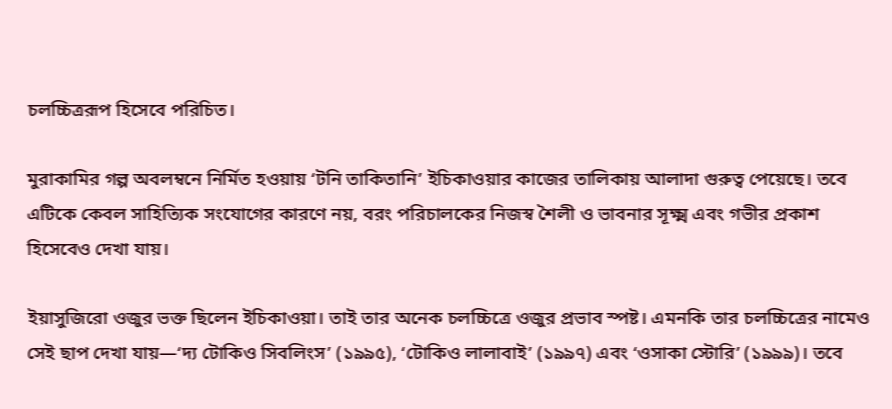চলচ্চিত্ররূপ হিসেবে পরিচিত।

মুরাকামির গল্প অবলম্বনে নির্মিত হওয়ায় ‘টনি তাকিতানি’ ইচিকাওয়ার কাজের তালিকায় আলাদা গুরুত্ব পেয়েছে। তবে এটিকে কেবল সাহিত্যিক সংযোগের কারণে নয়, বরং পরিচালকের নিজস্ব শৈলী ও ভাবনার সূক্ষ্ম এবং গভীর প্রকাশ হিসেবেও দেখা যায়।

ইয়াসুজিরো ওজুর ভক্ত ছিলেন ইচিকাওয়া। তাই তার অনেক চলচ্চিত্রে ওজুর প্রভাব স্পষ্ট। এমনকি তার চলচ্চিত্রের নামেও সেই ছাপ দেখা যায়—‘দ্য টোকিও সিবলিংস’ (১৯৯৫), ‘টোকিও লালাবাই’ (১৯৯৭) এবং ‘ওসাকা স্টোরি’ (১৯৯৯)। তবে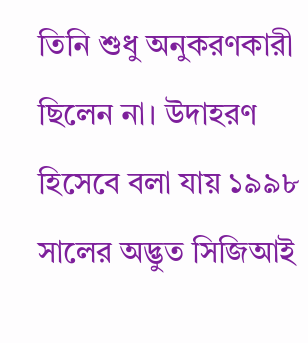তিনি শুধু অনুকরণকারী ছিলেন না। উদাহরণ হিসেবে বলা যায় ১৯৯৮ সালের অদ্ভুত সিজিআই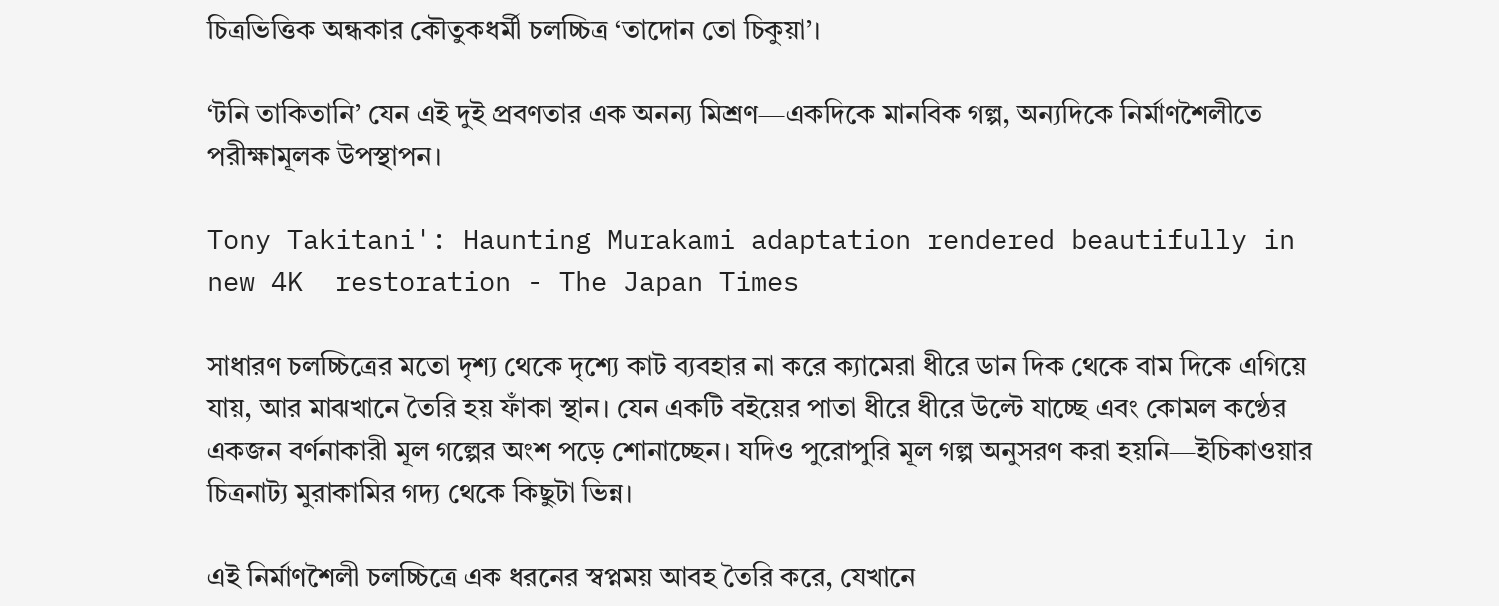চিত্রভিত্তিক অন্ধকার কৌতুকধর্মী চলচ্চিত্র ‘তাদোন তো চিকুয়া’।

‘টনি তাকিতানি’ যেন এই দুই প্রবণতার এক অনন্য মিশ্রণ—একদিকে মানবিক গল্প, অন্যদিকে নির্মাণশৈলীতে পরীক্ষামূলক উপস্থাপন।

Tony Takitani': Haunting Murakami adaptation rendered beautifully in new 4K  restoration - The Japan Times

সাধারণ চলচ্চিত্রের মতো দৃশ্য থেকে দৃশ্যে কাট ব্যবহার না করে ক্যামেরা ধীরে ডান দিক থেকে বাম দিকে এগিয়ে যায়, আর মাঝখানে তৈরি হয় ফাঁকা স্থান। যেন একটি বইয়ের পাতা ধীরে ধীরে উল্টে যাচ্ছে এবং কোমল কণ্ঠের একজন বর্ণনাকারী মূল গল্পের অংশ পড়ে শোনাচ্ছেন। যদিও পুরোপুরি মূল গল্প অনুসরণ করা হয়নি—ইচিকাওয়ার চিত্রনাট্য মুরাকামির গদ্য থেকে কিছুটা ভিন্ন।

এই নির্মাণশৈলী চলচ্চিত্রে এক ধরনের স্বপ্নময় আবহ তৈরি করে, যেখানে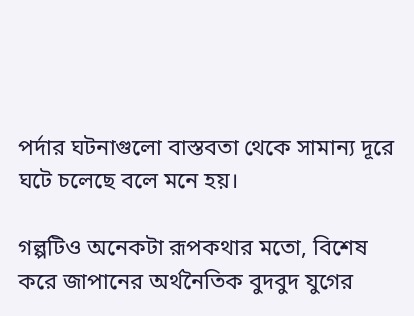পর্দার ঘটনাগুলো বাস্তবতা থেকে সামান্য দূরে ঘটে চলেছে বলে মনে হয়।

গল্পটিও অনেকটা রূপকথার মতো, বিশেষ করে জাপানের অর্থনৈতিক বুদবুদ যুগের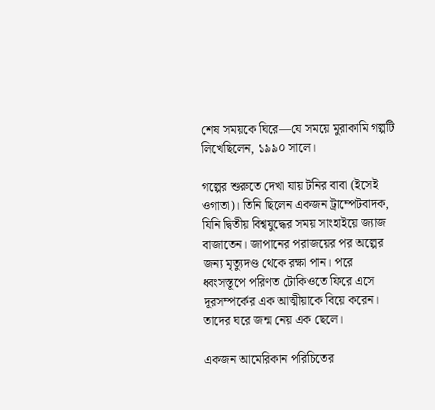শেষ সময়কে ঘিরে—যে সময়ে মুরাকামি গল্পটি লিখেছিলেন, ১৯৯০ সালে।

গল্পের শুরুতে দেখা যায় টনির বাবা (ইসেই ওগাতা)। তিনি ছিলেন একজন ট্রাম্পেটবাদক, যিনি দ্বিতীয় বিশ্বযুদ্ধের সময় সাংহাইয়ে জ্যাজ বাজাতেন। জাপানের পরাজয়ের পর অল্পের জন্য মৃত্যুদণ্ড থেকে রক্ষা পান। পরে ধ্বংসস্তূপে পরিণত টোকিওতে ফিরে এসে দূরসম্পর্কের এক আত্মীয়াকে বিয়ে করেন। তাদের ঘরে জন্ম নেয় এক ছেলে।

একজন আমেরিকান পরিচিতের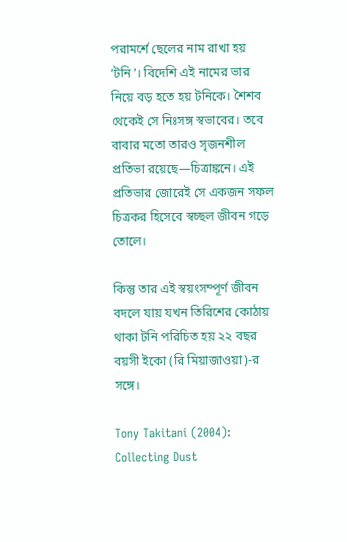পরামর্শে ছেলের নাম রাখা হয় ‘টনি’। বিদেশি এই নামের ভার নিয়ে বড় হতে হয় টনিকে। শৈশব থেকেই সে নিঃসঙ্গ স্বভাবের। তবে বাবার মতো তারও সৃজনশীল প্রতিভা রয়েছে—চিত্রাঙ্কনে। এই প্রতিভার জোরেই সে একজন সফল চিত্রকর হিসেবে স্বচ্ছল জীবন গড়ে তোলে।

কিন্তু তার এই স্বয়ংসম্পূর্ণ জীবন বদলে যায় যখন তিরিশের কোঠায় থাকা টনি পরিচিত হয় ২২ বছর বয়সী ইকো (রি মিয়াজাওয়া)-র সঙ্গে।

Tony Takitani (2004): Collecting Dust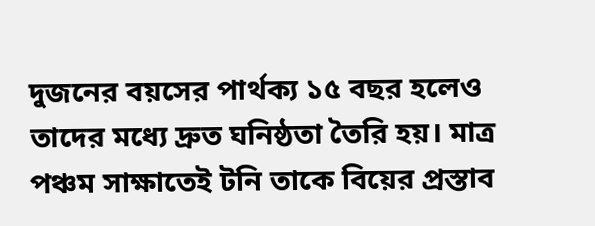দুজনের বয়সের পার্থক্য ১৫ বছর হলেও তাদের মধ্যে দ্রুত ঘনিষ্ঠতা তৈরি হয়। মাত্র পঞ্চম সাক্ষাতেই টনি তাকে বিয়ের প্রস্তাব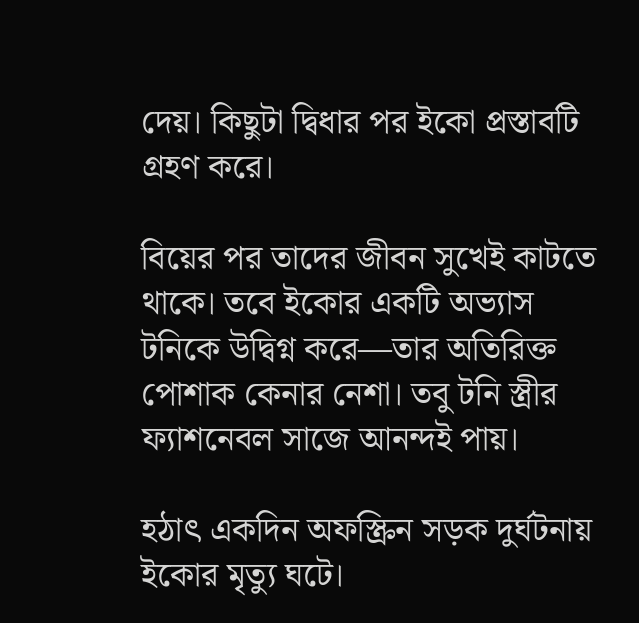দেয়। কিছুটা দ্বিধার পর ইকো প্রস্তাবটি গ্রহণ করে।

বিয়ের পর তাদের জীবন সুখেই কাটতে থাকে। তবে ইকোর একটি অভ্যাস টনিকে উদ্বিগ্ন করে—তার অতিরিক্ত পোশাক কেনার নেশা। তবু টনি স্ত্রীর ফ্যাশনেবল সাজে আনন্দই পায়।

হঠাৎ একদিন অফস্ক্রিন সড়ক দুর্ঘটনায় ইকোর মৃত্যু ঘটে।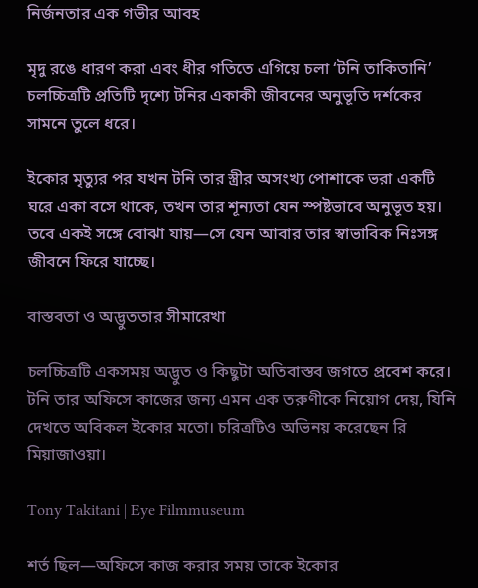নির্জনতার এক গভীর আবহ

মৃদু রঙে ধারণ করা এবং ধীর গতিতে এগিয়ে চলা ‘টনি তাকিতানি’ চলচ্চিত্রটি প্রতিটি দৃশ্যে টনির একাকী জীবনের অনুভূতি দর্শকের সামনে তুলে ধরে।

ইকোর মৃত্যুর পর যখন টনি তার স্ত্রীর অসংখ্য পোশাকে ভরা একটি ঘরে একা বসে থাকে, তখন তার শূন্যতা যেন স্পষ্টভাবে অনুভূত হয়। তবে একই সঙ্গে বোঝা যায়—সে যেন আবার তার স্বাভাবিক নিঃসঙ্গ জীবনে ফিরে যাচ্ছে।

বাস্তবতা ও অদ্ভুততার সীমারেখা

চলচ্চিত্রটি একসময় অদ্ভুত ও কিছুটা অতিবাস্তব জগতে প্রবেশ করে। টনি তার অফিসে কাজের জন্য এমন এক তরুণীকে নিয়োগ দেয়, যিনি দেখতে অবিকল ইকোর মতো। চরিত্রটিও অভিনয় করেছেন রি মিয়াজাওয়া।

Tony Takitani | Eye Filmmuseum

শর্ত ছিল—অফিসে কাজ করার সময় তাকে ইকোর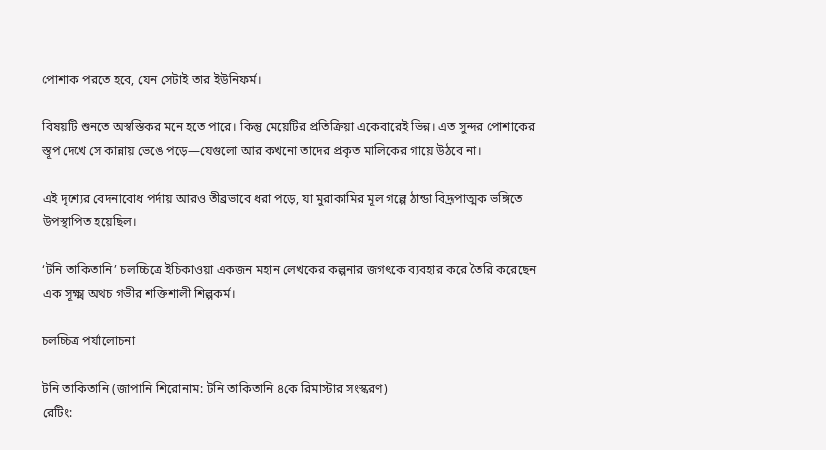পোশাক পরতে হবে, যেন সেটাই তার ইউনিফর্ম।

বিষয়টি শুনতে অস্বস্তিকর মনে হতে পারে। কিন্তু মেয়েটির প্রতিক্রিয়া একেবারেই ভিন্ন। এত সুন্দর পোশাকের স্তূপ দেখে সে কান্নায় ভেঙে পড়ে—যেগুলো আর কখনো তাদের প্রকৃত মালিকের গায়ে উঠবে না।

এই দৃশ্যের বেদনাবোধ পর্দায় আরও তীব্রভাবে ধরা পড়ে, যা মুরাকামির মূল গল্পে ঠান্ডা বিদ্রূপাত্মক ভঙ্গিতে উপস্থাপিত হয়েছিল।

‘টনি তাকিতানি’ চলচ্চিত্রে ইচিকাওয়া একজন মহান লেখকের কল্পনার জগৎকে ব্যবহার করে তৈরি করেছেন এক সূক্ষ্ম অথচ গভীর শক্তিশালী শিল্পকর্ম।

চলচ্চিত্র পর্যালোচনা

টনি তাকিতানি (জাপানি শিরোনাম: টনি তাকিতানি ৪কে রিমাস্টার সংস্করণ)
রেটিং: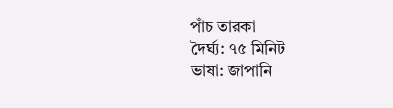পাঁচ তারকা
দৈর্ঘ্য: ৭৫ মিনিট
ভাষা: জাপানি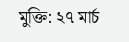মুক্তি: ২৭ মার্চ